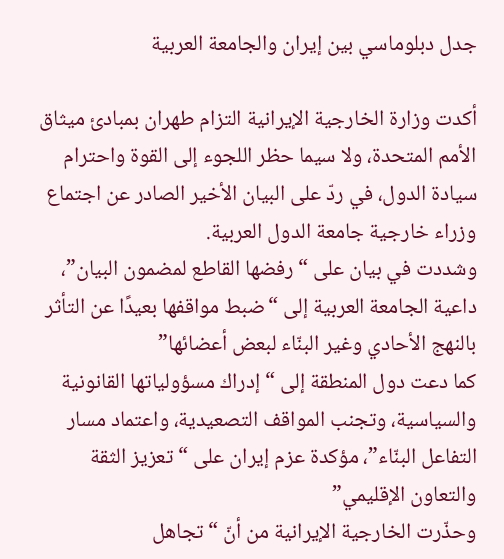جدل دبلوماسي بين إيران والجامعة العربية

أكدت وزارة الخارجية الإيرانية التزام طهران بمبادئ ميثاق الأمم المتحدة، ولا سيما حظر اللجوء إلى القوة واحترام سيادة الدول، في ردّ على البيان الأخير الصادر عن اجتماع وزراء خارجية جامعة الدول العربية.
وشددت في بيان على “رفضها القاطع لمضمون البيان”، داعية الجامعة العربية إلى “ضبط مواقفها بعيدًا عن التأثر بالنهج الأحادي وغير البنّاء لبعض أعضائها”
كما دعت دول المنطقة إلى “إدراك مسؤولياتها القانونية والسياسية، وتجنب المواقف التصعيدية، واعتماد مسار التفاعل البنّاء”، مؤكدة عزم إيران على “تعزيز الثقة والتعاون الإقليمي”
وحذّرت الخارجية الإيرانية من أنّ “تجاهل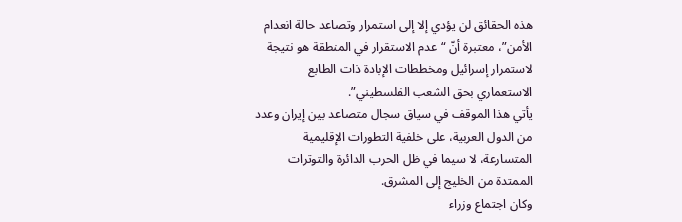هذه الحقائق لن يؤدي إلا إلى استمرار وتصاعد حالة انعدام الأمن”، معتبرة أنّ “عدم الاستقرار في المنطقة هو نتيجة لاستمرار إسرائيل ومخططات الإبادة ذات الطابع الاستعماري بحق الشعب الفلسطيني”.
يأتي هذا الموقف في سياق سجال متصاعد بين إيران وعدد من الدول العربية، على خلفية التطورات الإقليمية المتسارعة، لا سيما في ظل الحرب الدائرة والتوترات الممتدة من الخليج إلى المشرق.
وكان اجتماع وزراء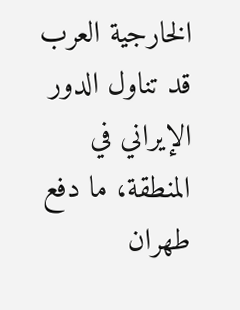الخارجية العرب قد تناول الدور الإيراني في المنطقة، ما دفع طهران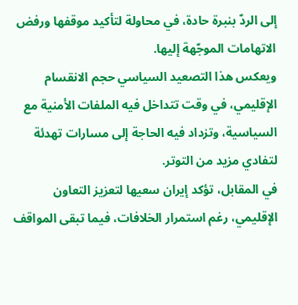إلى الردّ بنبرة حادة، في محاولة لتأكيد موقفها ورفض الاتهامات الموجّهة إليها.
ويعكس هذا التصعيد السياسي حجم الانقسام الإقليمي، في وقت تتداخل فيه الملفات الأمنية مع السياسية، وتزداد فيه الحاجة إلى مسارات تهدئة لتفادي مزيد من التوتر.
في المقابل، تؤكد إيران سعيها لتعزيز التعاون الإقليمي، رغم استمرار الخلافات، فيما تبقى المواقف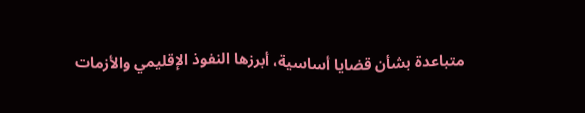متباعدة بشأن قضايا أساسية، أبرزها النفوذ الإقليمي والأزمات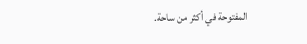المفتوحة في أكثر من ساحة.